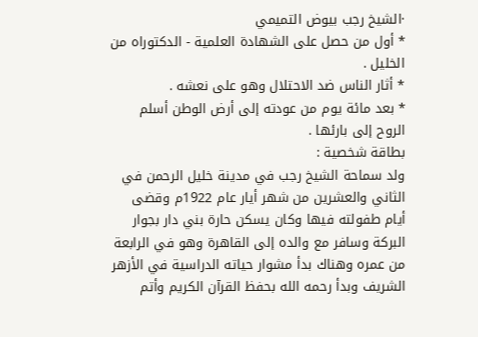·الشيخ رجب بيوض التميمي
* أول من حصل على الشهادة العلمية - الدكتوراه من الخليل .
* أثار الناس ضد الاحتلال وهو على نعشه .
* بعد مائة يوم من عودته إلى أرض الوطن أسلم الروح إلى بارئها .
بطاقة شخصية :
ولد سماحة الشيخ رجب في مدينة خليل الرحمن في الثاني والعشرين من شهر أيار عام 1922م وقضى أيام طفولته فيها وكان يسكن حارة بني دار بجوار البركة وسافر مع والده إلى القاهرة وهو في الرابعة من عمره وهناك بدأ مشوار حياته الدراسية في الأزهر الشريف وبدأ رحمه الله بحفظ القرآن الكريم وأتم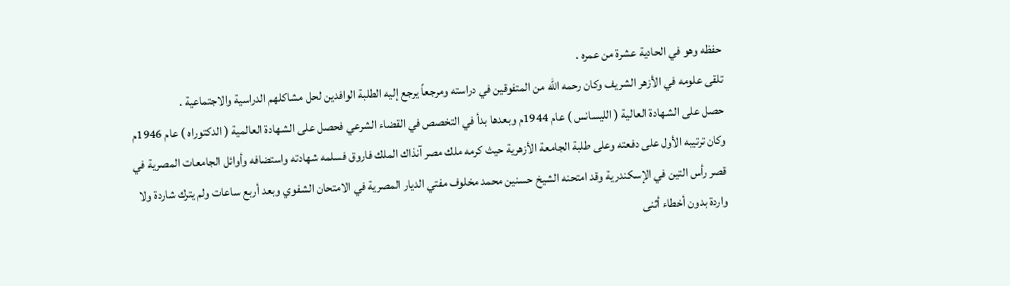حفظه وهو في الحادية عشرة من عمره .
تلقى علومه في الأزهر الشريف وكان رحمه الله من المتفوقين في دراسته ومرجعاً يرجع إليه الطلبة الوافدين لحل مشاكلهم الدراسية والاجتماعية .
حصل على الشهادة العالية ( الليسانس ) عام 1944م وبعدها بدأ في التخصص في القضاء الشرعي فحصل على الشهادة العالمية ( الدكتوراه ) عام 1946م وكان ترتيبه الأول على دفعته وعلى طلبة الجامعة الأزهرية حيث كرمه ملك مصر آنذاك الملك فاروق فسلمه شهادته واستضافه وأوائل الجامعات المصرية في قصر رأس التين في الإسكندرية وقد امتحنه الشيخ حسنين محمد مخلوف مفتي الديار المصرية في الامتحان الشفوي وبعد أربع ساعات ولم يترك شاردة ولا واردة بدون أخطاء أثنى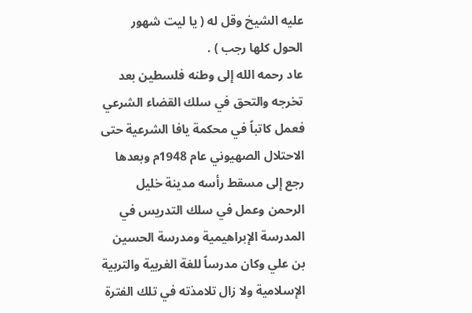عليه الشيخ وقل له ( يا ليت شهور الحول كلها رجب ) .
عاد رحمه الله إلى وطنه فلسطين بعد تخرجه والتحق في سلك القضاء الشرعي فعمل كاتباً في محكمة يافا الشرعية حتى الاحتلال الصهيوني عام 1948م وبعدها رجع إلى مسقط رأسه مدينة خليل الرحمن وعمل في سلك التدريس في المدرسة الإبراهيمية ومدرسة الحسين بن علي وكان مدرساً للغة الغربية والتربية الإسلامية ولا زال تلامذته في تلك الفترة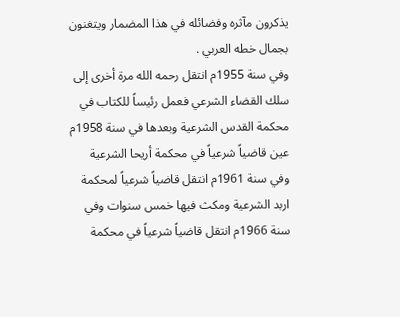يذكرون مآثره وفضائله في هذا المضمار ويتغنون بجمال خطه العربي .
وفي سنة 1955م انتقل رحمه الله مرة أخرى إلى سلك القضاء الشرعي فعمل رئيساً للكتاب في محكمة القدس الشرعية وبعدها في سنة 1958م عين قاضياً شرعياً في محكمة أريحا الشرعية وفي سنة 1961م انتقل قاضياً شرعياً لمحكمة اربد الشرعية ومكث فيها خمس سنوات وفي سنة 1966م انتقل قاضياً شرعياً في محكمة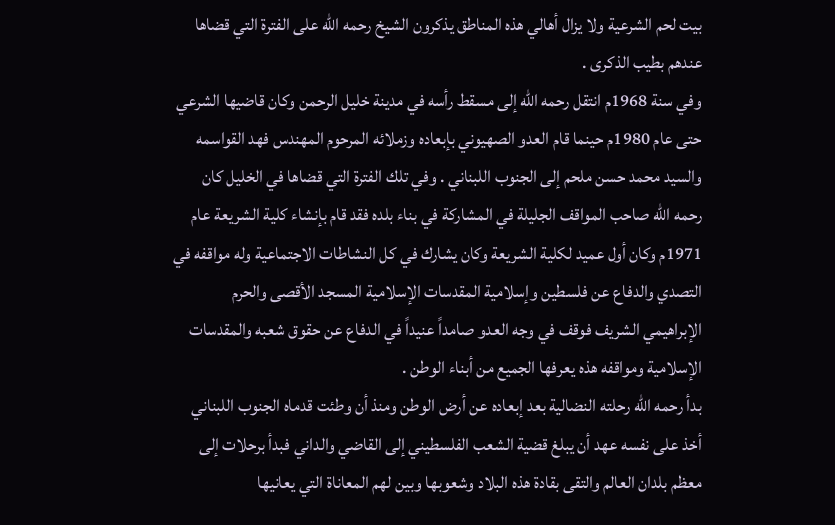بيت لحم الشرعية ولا يزال أهالي هذه المناطق يذكرون الشيخ رحمه الله على الفترة التي قضاها عندهم بطيب الذكرى .
وفي سنة 1968م انتقل رحمه الله إلى مسقط رأسه في مدينة خليل الرحمن وكان قاضيها الشرعي حتى عام 1980م حينما قام العدو الصهيوني بإبعاده وزملائه المرحوم المهندس فهد القواسمه والسيد محمد حسن ملحم إلى الجنوب اللبناني . وفي تلك الفترة التي قضاها في الخليل كان رحمه الله صاحب المواقف الجليلة في المشاركة في بناء بلده فقد قام بإنشاء كلية الشريعة عام 1971م وكان أول عميد لكلية الشريعة وكان يشارك في كل النشاطات الاجتماعية وله مواقفه في التصدي والدفاع عن فلسطين وإسلامية المقدسات الإسلامية المسجد الأقصى والحرم الإبراهيمي الشريف فوقف في وجه العدو صامداً عنيداً في الدفاع عن حقوق شعبه والمقدسات الإسلامية ومواقفه هذه يعرفها الجميع من أبناء الوطن .
بدأ رحمه الله رحلته النضالية بعد إبعاده عن أرض الوطن ومنذ أن وطئت قدماه الجنوب اللبناني أخذ على نفسه عهد أن يبلغ قضية الشعب الفلسطيني إلى القاضي والداني فبدأ برحلات إلى معظم بلدان العالم والتقى بقادة هذه البلاد وشعوبها وبين لهم المعاناة التي يعانيها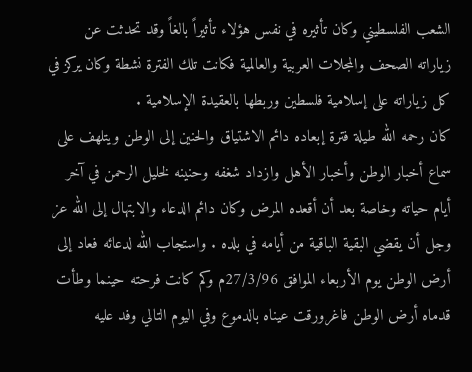الشعب الفلسطيني وكان تأثيره في نفس هؤلاء تأثيراً بالغاً وقد تحدثت عن زياراته الصحف والمجلات العربية والعالمية فكانت تلك الفترة نشطة وكان يركز في كل زياراته على إسلامية فلسطين وربطها بالعقيدة الإسلامية .
كان رحمه الله طيلة فترة إبعاده دائم الاشتياق والحنين إلى الوطن ويتلهف على سماع أخبار الوطن وأخبار الأهل وازداد شغفه وحنينه لخليل الرحمن في آخر أيام حياته وخاصة بعد أن أقعده المرض وكان دائم الدعاء والابتهال إلى الله عز وجل أن يقضي البقية الباقية من أيامه في بلده . واستجاب الله لدعائه فعاد إلى أرض الوطن يوم الأربعاء الموافق 27/3/96م وكم كانت فرحته حينما وطأت قدماه أرض الوطن فاغرورقت عيناه بالدموع وفي اليوم التالي وفد عليه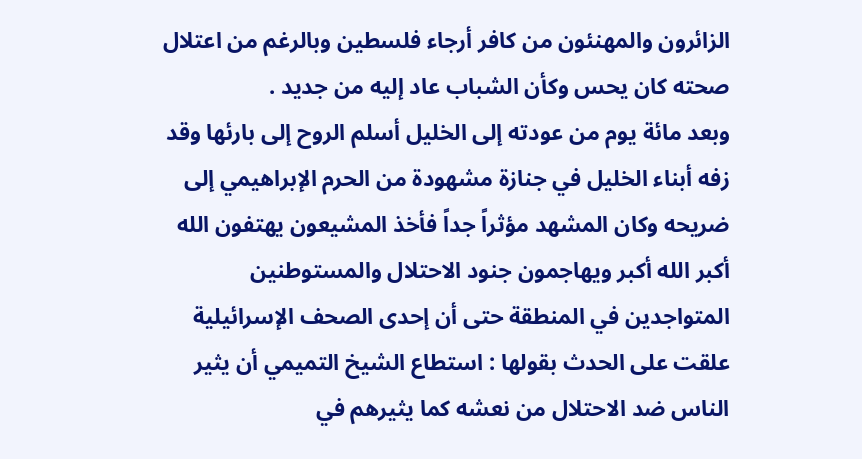الزائرون والمهنئون من كافر أرجاء فلسطين وبالرغم من اعتلال صحته كان يحس وكأن الشباب عاد إليه من جديد .
وبعد مائة يوم من عودته إلى الخليل أسلم الروح إلى بارئها وقد زفه أبناء الخليل في جنازة مشهودة من الحرم الإبراهيمي إلى ضريحه وكان المشهد مؤثراً جداً فأخذ المشيعون يهتفون الله أكبر الله أكبر ويهاجمون جنود الاحتلال والمستوطنين المتواجدين في المنطقة حتى أن إحدى الصحف الإسرائيلية علقت على الحدث بقولها : استطاع الشيخ التميمي أن يثير الناس ضد الاحتلال من نعشه كما يثيرهم في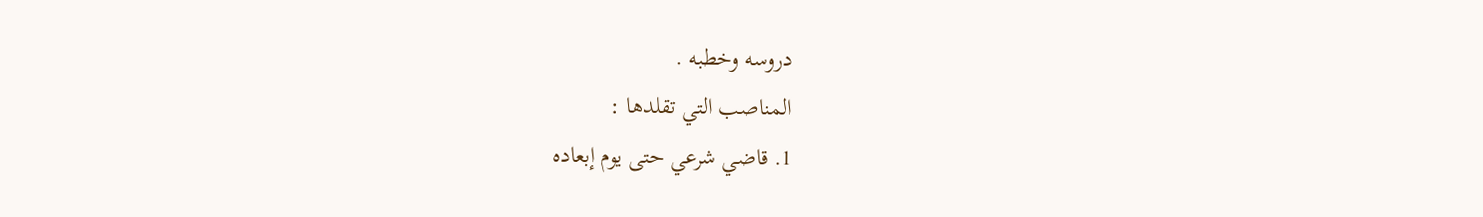دروسه وخطبه .
المناصب التي تقلدها :
1. قاضي شرعي حتى يوم إبعاده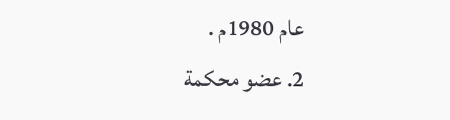عام 1980م .
2. عضو محكمة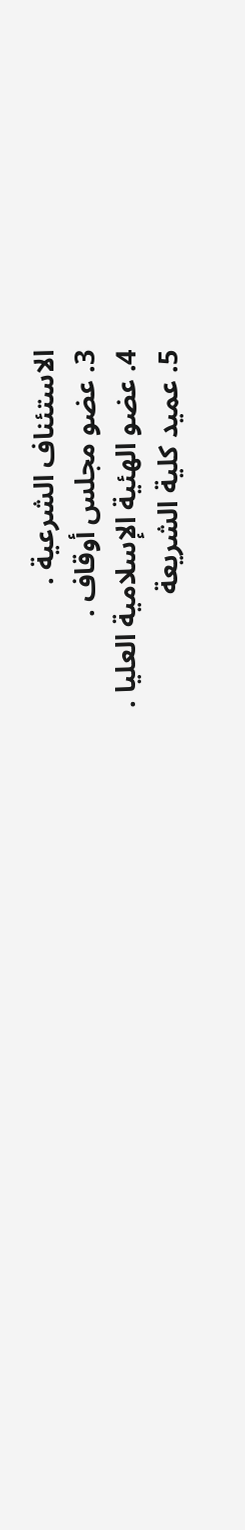الاستئناف الشرعية .
3. عضو مجلس أوقاف .
4. عضو الهئية الإسلامية العليا .
5. عميد كلية الشريعة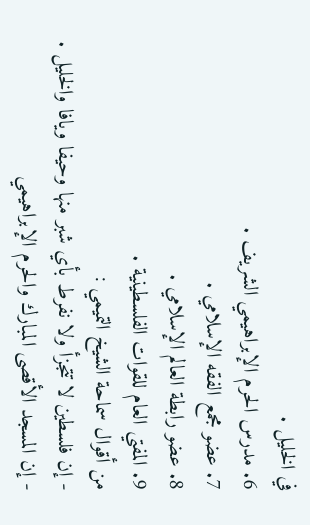في الخليل .
6. مدرس الحرم الإبراهيمي الشريف .
7. عضو مجمع الفقه الإسلامي .
8. عضو رابطة العالم الإسلامي .
9. المفتي العام للقوات الفلسطينية .
من أقوال سماحة الشيخ التميمي :
- إن فلسطين لا تتجزأ ولا نفرط بأي شبر منها وحيفا ويافا والخليل .
- إن المسجد الأقصى المبارك والحرم الإبراهيمي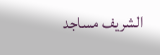الشريف مساجد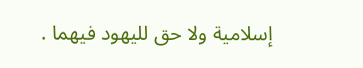إسلامية ولا حق لليهود فيهما .